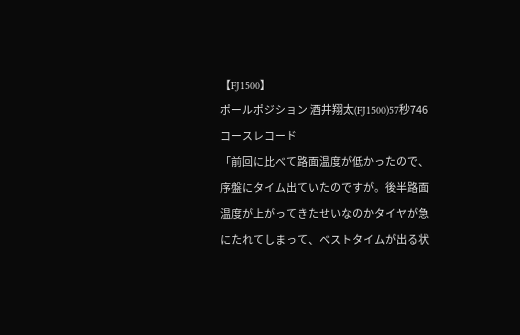【FJ1500】
ポールポジション 酒井翔太(FJ1500)57秒746 コースレコード
「前回に比べて路面温度が低かったので、序盤にタイム出ていたのですが。後半路面温度が上がってきたせいなのかタイヤが急にたれてしまって、ベストタイムが出る状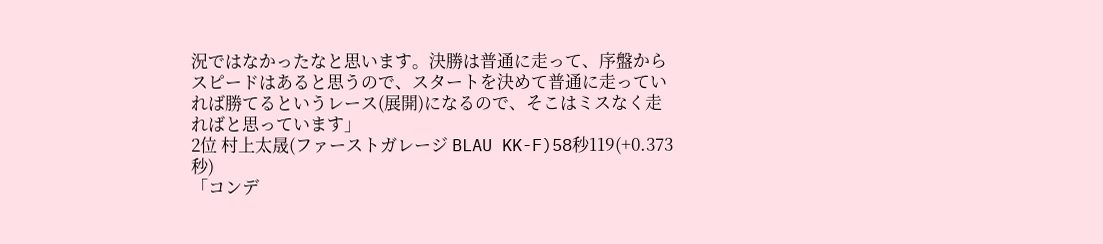況ではなかったなと思います。決勝は普通に走って、序盤からスピードはあると思うので、スタートを決めて普通に走っていれば勝てるというレース(展開)になるので、そこはミスなく走ればと思っています」
2位 村上太晟(ファーストガレージ BLAU KK-F)58秒119(+0.373秒)
「コンデ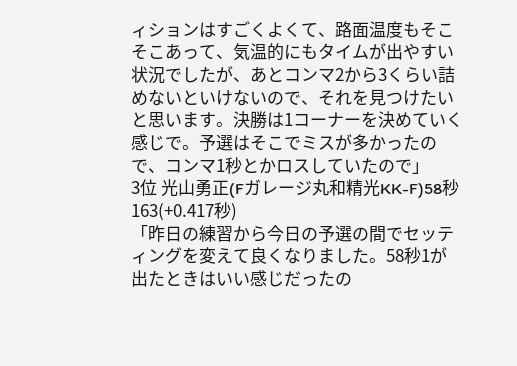ィションはすごくよくて、路面温度もそこそこあって、気温的にもタイムが出やすい状況でしたが、あとコンマ2から3くらい詰めないといけないので、それを見つけたいと思います。決勝は1コーナーを決めていく感じで。予選はそこでミスが多かったので、コンマ1秒とかロスしていたので」
3位 光山勇正(Fガレージ丸和精光KK-F)58秒163(+0.417秒)
「昨日の練習から今日の予選の間でセッティングを変えて良くなりました。58秒1が出たときはいい感じだったの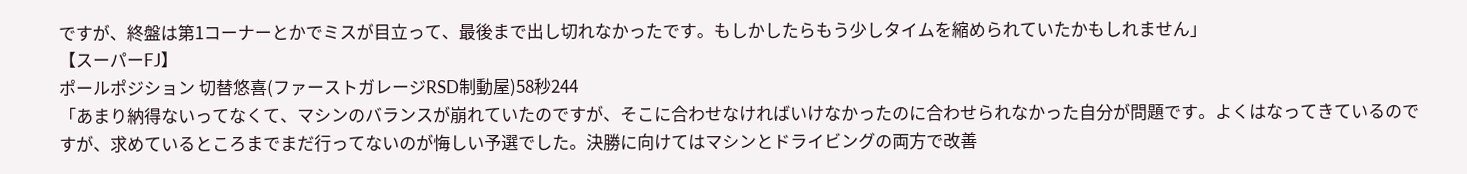ですが、終盤は第1コーナーとかでミスが目立って、最後まで出し切れなかったです。もしかしたらもう少しタイムを縮められていたかもしれません」
【スーパーFJ】
ポールポジション 切替悠喜(ファーストガレージRSD制動屋)58秒244
「あまり納得ないってなくて、マシンのバランスが崩れていたのですが、そこに合わせなければいけなかったのに合わせられなかった自分が問題です。よくはなってきているのですが、求めているところまでまだ行ってないのが悔しい予選でした。決勝に向けてはマシンとドライビングの両方で改善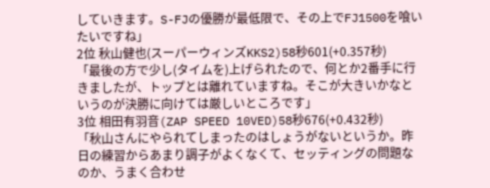していきます。S-FJの優勝が最低限で、その上でFJ1500を喰いたいですね」
2位 秋山健也(スーパーウィンズKKS2)58秒601(+0.357秒)
「最後の方で少し(タイムを)上げられたので、何とか2番手に行きましたが、トップとは離れていますね。そこが大きいかなというのが決勝に向けては厳しいところです」
3位 相田有羽音(ZAP SPEED 10VED)58秒676(+0.432秒)
「秋山さんにやられてしまったのはしょうがないというか。昨日の練習からあまり調子がよくなくて、セッティングの問題なのか、うまく合わせ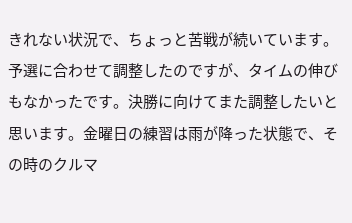きれない状況で、ちょっと苦戦が続いています。予選に合わせて調整したのですが、タイムの伸びもなかったです。決勝に向けてまた調整したいと思います。金曜日の練習は雨が降った状態で、その時のクルマ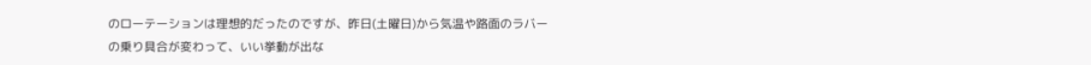のローテーションは理想的だったのですが、昨日(土曜日)から気温や路面のラバーの乗り具合が変わって、いい挙動が出な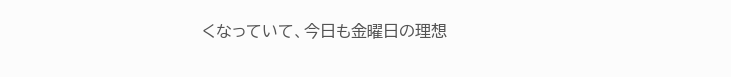くなっていて、今日も金曜日の理想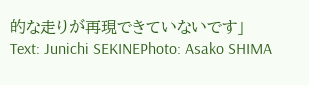的な走りが再現できていないです」
Text: Junichi SEKINEPhoto: Asako SHIMA